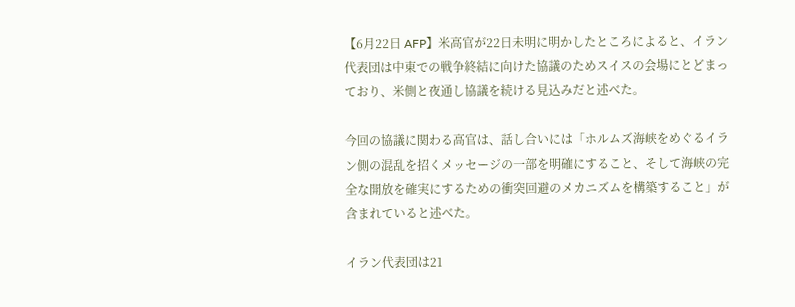【6月22日 AFP】米高官が22日未明に明かしたところによると、イラン代表団は中東での戦争終結に向けた協議のためスイスの会場にとどまっており、米側と夜通し協議を続ける見込みだと述べた。

今回の協議に関わる高官は、話し合いには「ホルムズ海峡をめぐるイラン側の混乱を招くメッセージの一部を明確にすること、そして海峡の完全な開放を確実にするための衝突回避のメカニズムを構築すること」が含まれていると述べた。

イラン代表団は21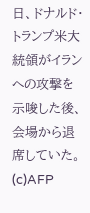日、ドナルド・トランプ米大統領がイランへの攻撃を示唆した後、会場から退席していた。(c)AFP